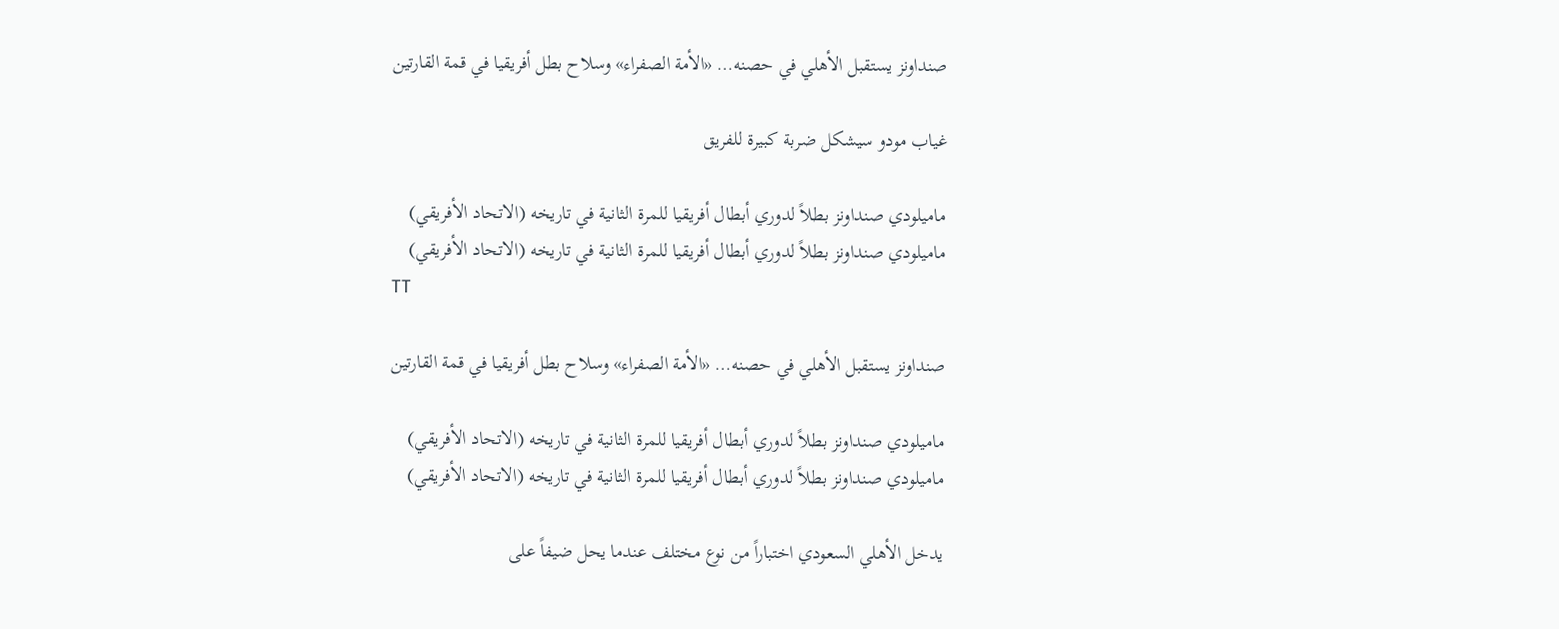صنداونز يستقبل الأهلي في حصنه… «الأمة الصفراء» وسلاح بطل أفريقيا في قمة القارتين

غياب مودو سيشكل ضربة كبيرة للفريق

ماميلودي صنداونز بطلاً لدوري أبطال أفريقيا للمرة الثانية في تاريخه (الاتحاد الأفريقي)
ماميلودي صنداونز بطلاً لدوري أبطال أفريقيا للمرة الثانية في تاريخه (الاتحاد الأفريقي)
TT

صنداونز يستقبل الأهلي في حصنه… «الأمة الصفراء» وسلاح بطل أفريقيا في قمة القارتين

ماميلودي صنداونز بطلاً لدوري أبطال أفريقيا للمرة الثانية في تاريخه (الاتحاد الأفريقي)
ماميلودي صنداونز بطلاً لدوري أبطال أفريقيا للمرة الثانية في تاريخه (الاتحاد الأفريقي)

يدخل الأهلي السعودي اختباراً من نوع مختلف عندما يحل ضيفاً على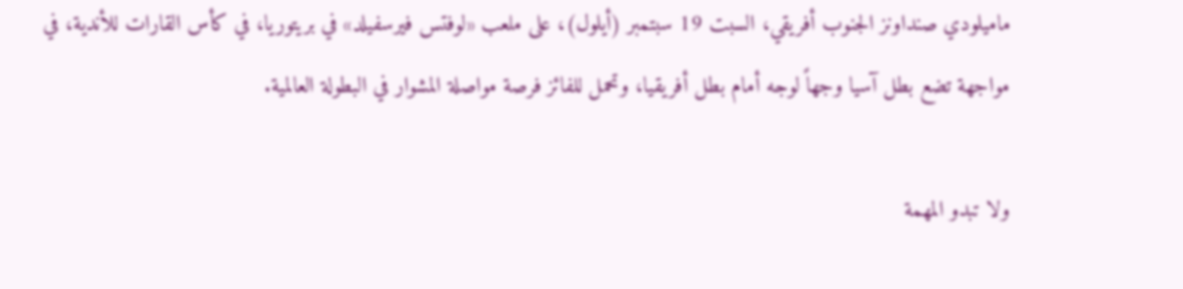ماميلودي صنداونز الجنوب أفريقي، السبت 19 سبتمبر (أيلول)، على ملعب «لوفتس فيرسفيلد» في بريتوريا، في كأس القارات للأندية، في مواجهة تضع بطل آسيا وجهاً لوجه أمام بطل أفريقيا، وتحمل للفائز فرصة مواصلة المشوار في البطولة العالمية.

ولا تبدو المهمة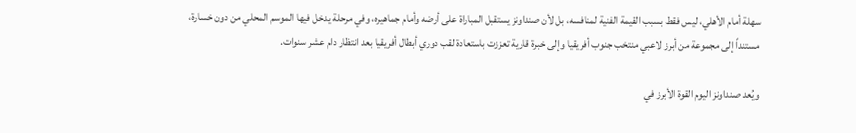سهلة أمام الأهلي، ليس فقط بسبب القيمة الفنية لمنافسه، بل لأن صنداونز يستقبل المباراة على أرضه وأمام جماهيره، وفي مرحلة يدخل فيها الموسم المحلي من دون خسارة، مستنداً إلى مجموعة من أبرز لاعبي منتخب جنوب أفريقيا وإلى خبرة قارية تعززت باستعادة لقب دوري أبطال أفريقيا بعد انتظار دام عشر سنوات.

ويُعد صنداونز اليوم القوة الأبرز في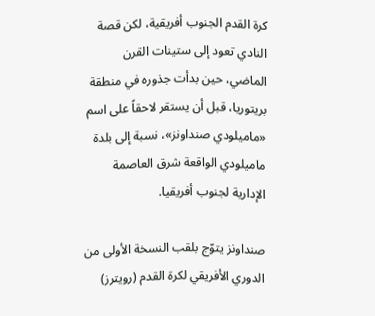كرة القدم الجنوب أفريقية، لكن قصة النادي تعود إلى ستينات القرن الماضي، حين بدأت جذوره في منطقة بريتوريا، قبل أن يستقر لاحقاً على اسم «ماميلودي صنداونز»، نسبة إلى بلدة ماميلودي الواقعة شرق العاصمة الإدارية لجنوب أفريقيا.

صنداونز يتوّج بلقب النسخة الأولى من الدوري الأفريقي لكرة القدم (رويترز)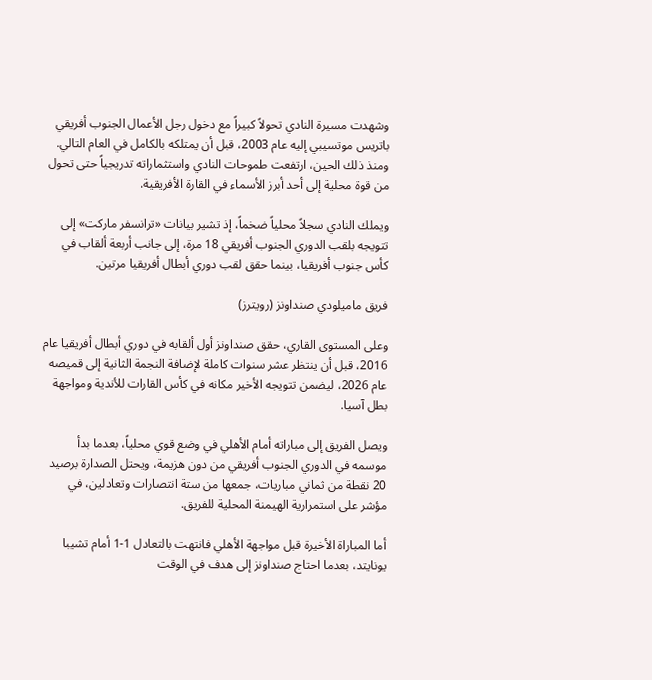وشهدت مسيرة النادي تحولاً كبيراً مع دخول رجل الأعمال الجنوب أفريقي باتريس موتسيبي إليه عام 2003، قبل أن يمتلكه بالكامل في العام التالي. ومنذ ذلك الحين، ارتفعت طموحات النادي واستثماراته تدريجياً حتى تحول من قوة محلية إلى أحد أبرز الأسماء في القارة الأفريقية.

ويملك النادي سجلاً محلياً ضخماً، إذ تشير بيانات «ترانسفر ماركت» إلى تتويجه بلقب الدوري الجنوب أفريقي 18 مرة، إلى جانب أربعة ألقاب في كأس جنوب أفريقيا، بينما حقق لقب دوري أبطال أفريقيا مرتين.

فريق ماميلودي صنداونز (رويترز)

وعلى المستوى القاري، حقق صنداونز أول ألقابه في دوري أبطال أفريقيا عام 2016، قبل أن ينتظر عشر سنوات كاملة لإضافة النجمة الثانية إلى قميصه عام 2026، ليضمن تتويجه الأخير مكانه في كأس القارات للأندية ومواجهة بطل آسيا.

ويصل الفريق إلى مباراته أمام الأهلي في وضع قوي محلياً، بعدما بدأ موسمه في الدوري الجنوب أفريقي من دون هزيمة، ويحتل الصدارة برصيد 20 نقطة من ثماني مباريات، جمعها من ستة انتصارات وتعادلين، في مؤشر على استمرارية الهيمنة المحلية للفريق.

أما المباراة الأخيرة قبل مواجهة الأهلي فانتهت بالتعادل 1-1 أمام تشيبا يونايتد، بعدما احتاج صنداونز إلى هدف في الوقت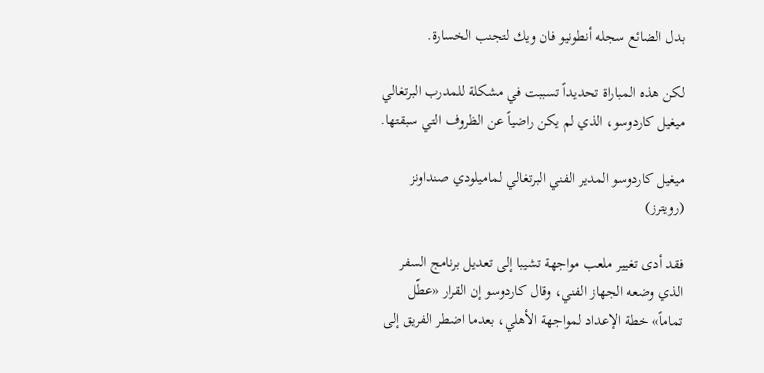بدل الضائع سجله أنطونيو فان ويك لتجنب الخسارة.

لكن هذه المباراة تحديداً تسببت في مشكلة للمدرب البرتغالي ميغيل كاردوسو، الذي لم يكن راضياً عن الظروف التي سبقتها.

ميغيل كاردوسو المدير الفني البرتغالي لماميلودي صنداونز (رويترز)

فقد أدى تغيير ملعب مواجهة تشيبا إلى تعديل برنامج السفر الذي وضعه الجهاز الفني، وقال كاردوسو إن القرار «عطّل تماماً» خطة الإعداد لمواجهة الأهلي، بعدما اضطر الفريق إلى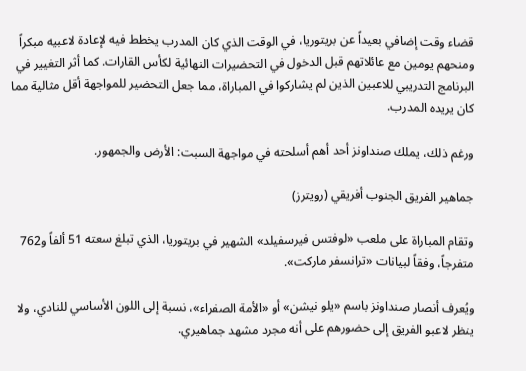قضاء وقت إضافي بعيداً عن بريتوريا، في الوقت الذي كان المدرب يخطط فيه لإعادة لاعبيه مبكراً ومنحهم يومين مع عائلاتهم قبل الدخول في التحضيرات النهائية لكأس القارات. كما أثر التغيير في البرنامج التدريبي للاعبين الذين لم يشاركوا في المباراة، مما جعل التحضير للمواجهة أقل مثالية مما كان يريده المدرب.

ورغم ذلك، يملك صنداونز أحد أهم أسلحته في مواجهة السبت: الأرض والجمهور.

جماهير الفريق الجنوب أفريقي (رويترز)

وتقام المباراة على ملعب «لوفتس فيرسفيلد» الشهير في بريتوريا، الذي تبلغ سعته 51 ألفاً و762 متفرجاً، وفقاً لبيانات «ترانسفر ماركت».

ويُعرف أنصار صنداونز باسم «يلو نيشن» أو «الأمة الصفراء»، نسبة إلى اللون الأساسي للنادي، ولا ينظر لاعبو الفريق إلى حضورهم على أنه مجرد مشهد جماهيري.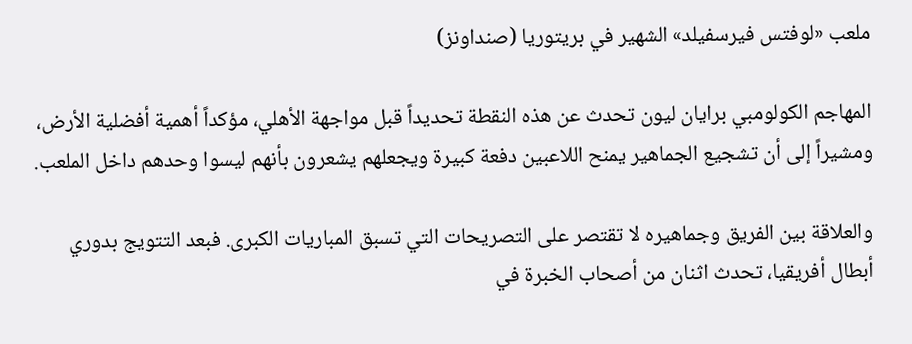ملعب «لوفتس فيرسفيلد» الشهير في بريتوريا (صنداونز)

المهاجم الكولومبي برايان ليون تحدث عن هذه النقطة تحديداً قبل مواجهة الأهلي، مؤكداً أهمية أفضلية الأرض، ومشيراً إلى أن تشجيع الجماهير يمنح اللاعبين دفعة كبيرة ويجعلهم يشعرون بأنهم ليسوا وحدهم داخل الملعب.

والعلاقة بين الفريق وجماهيره لا تقتصر على التصريحات التي تسبق المباريات الكبرى. فبعد التتويج بدوري أبطال أفريقيا، تحدث اثنان من أصحاب الخبرة في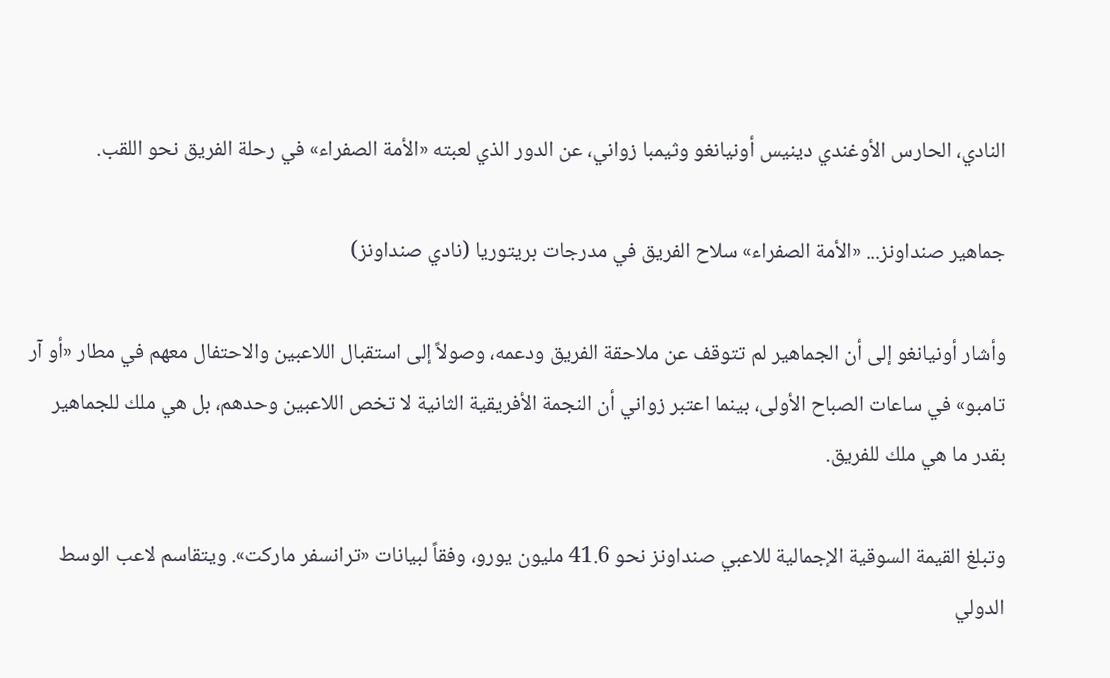النادي، الحارس الأوغندي دينيس أونيانغو وثيمبا زواني، عن الدور الذي لعبته «الأمة الصفراء» في رحلة الفريق نحو اللقب.

جماهير صنداونز... «الأمة الصفراء» سلاح الفريق في مدرجات بريتوريا (نادي صنداونز)

وأشار أونيانغو إلى أن الجماهير لم تتوقف عن ملاحقة الفريق ودعمه، وصولاً إلى استقبال اللاعبين والاحتفال معهم في مطار «أو آر تامبو» في ساعات الصباح الأولى، بينما اعتبر زواني أن النجمة الأفريقية الثانية لا تخص اللاعبين وحدهم، بل هي ملك للجماهير بقدر ما هي ملك للفريق.

وتبلغ القيمة السوقية الإجمالية للاعبي صنداونز نحو 41.6 مليون يورو، وفقاً لبيانات «ترانسفر ماركت». ويتقاسم لاعب الوسط الدولي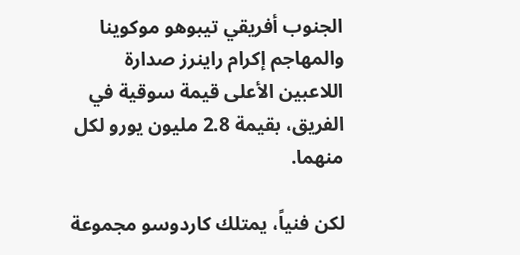الجنوب أفريقي تيبوهو موكوينا والمهاجم إكرام راينرز صدارة اللاعبين الأعلى قيمة سوقية في الفريق، بقيمة 2.8 مليون يورو لكل منهما.

لكن فنياً، يمتلك كاردوسو مجموعة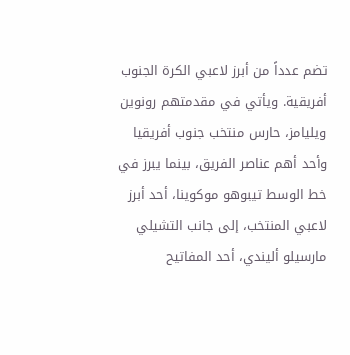تضم عدداً من أبرز لاعبي الكرة الجنوب أفريقية. ويأتي في مقدمتهم رونوين ويليامز، حارس منتخب جنوب أفريقيا وأحد أهم عناصر الفريق، بينما يبرز في خط الوسط تيبوهو موكوينا، أحد أبرز لاعبي المنتخب، إلى جانب التشيلي مارسيلو أليندي، أحد المفاتيح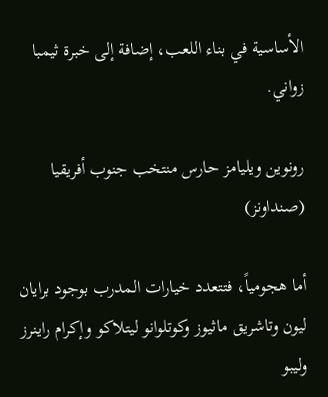الأساسية في بناء اللعب، إضافة إلى خبرة ثيمبا زواني.

رونوين ويليامز حارس منتخب جنوب أفريقيا (صنداونز)

أما هجومياً، فتتعدد خيارات المدرب بوجود برايان ليون وتاشريق ماثيوز وكوتلوانو ليتلاكو وإكرام راينرز وليبو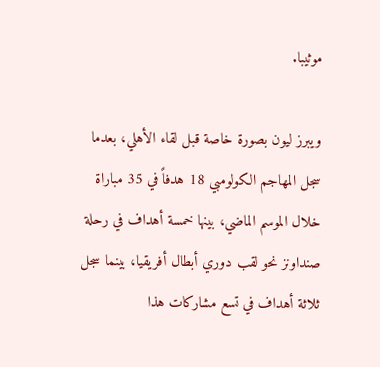موثيبا.

ويبرز ليون بصورة خاصة قبل لقاء الأهلي، بعدما سجل المهاجم الكولومبي 18 هدفاً في 35 مباراة خلال الموسم الماضي، بينها خمسة أهداف في رحلة صنداونز نحو لقب دوري أبطال أفريقيا، بينما سجل ثلاثة أهداف في تسع مشاركات هذا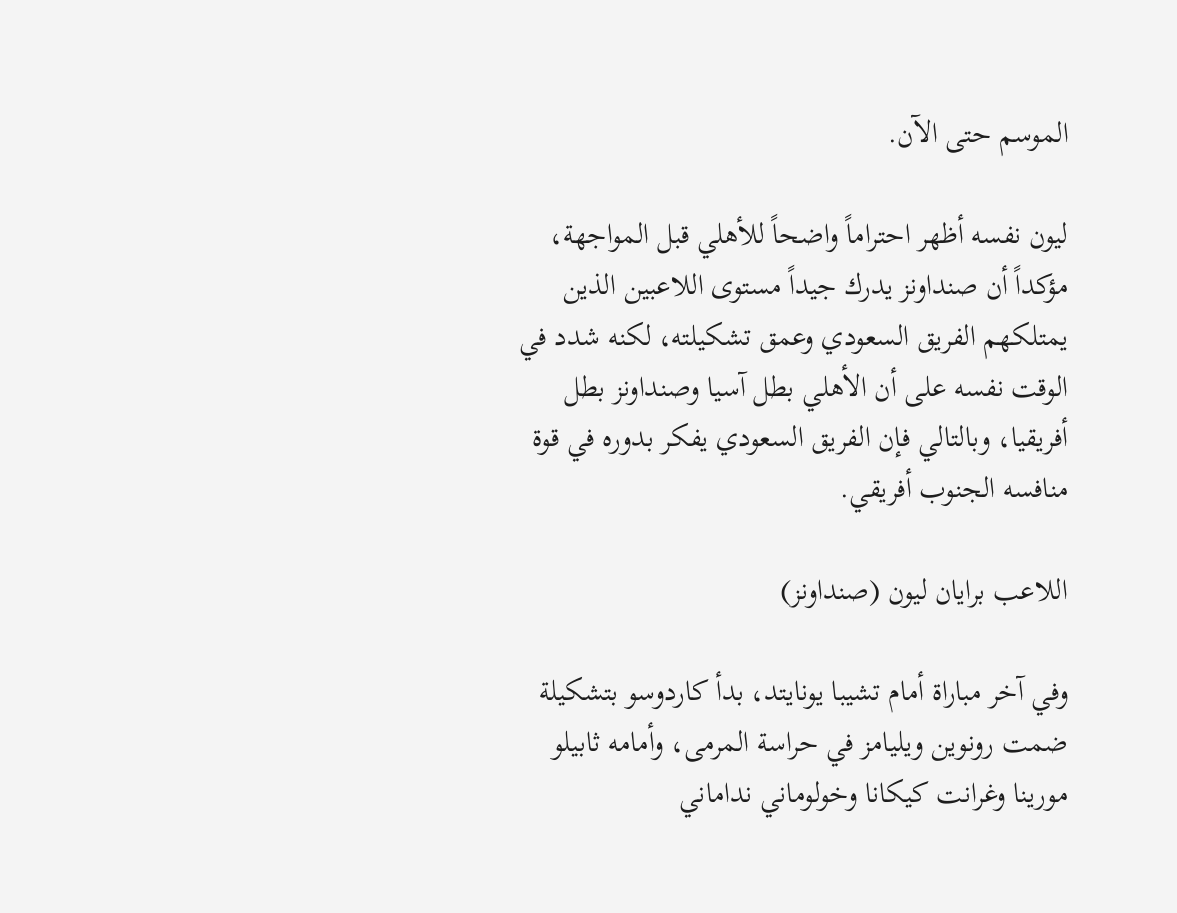الموسم حتى الآن.

ليون نفسه أظهر احتراماً واضحاً للأهلي قبل المواجهة، مؤكداً أن صنداونز يدرك جيداً مستوى اللاعبين الذين يمتلكهم الفريق السعودي وعمق تشكيلته، لكنه شدد في الوقت نفسه على أن الأهلي بطل آسيا وصنداونز بطل أفريقيا، وبالتالي فإن الفريق السعودي يفكر بدوره في قوة منافسه الجنوب أفريقي.

اللاعب برايان ليون (صنداونز)

وفي آخر مباراة أمام تشيبا يونايتد، بدأ كاردوسو بتشكيلة ضمت رونوين ويليامز في حراسة المرمى، وأمامه ثابيلو مورينا وغرانت كيكانا وخولوماني نداماني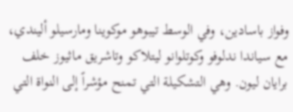وفواز باسادين، وفي الوسط تيبوهو موكوينا ومارسيلو أليندي، مع سياندا ندلوفو وكوتلوانو ليتلاكو وتاشريق ماثيوز خلف برايان ليون. وهي التشكيلة التي تمنح مؤشراً إلى النواة التي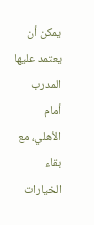يمكن أن يعتمد عليها المدرب أمام الأهلي، مع بقاء الخيارات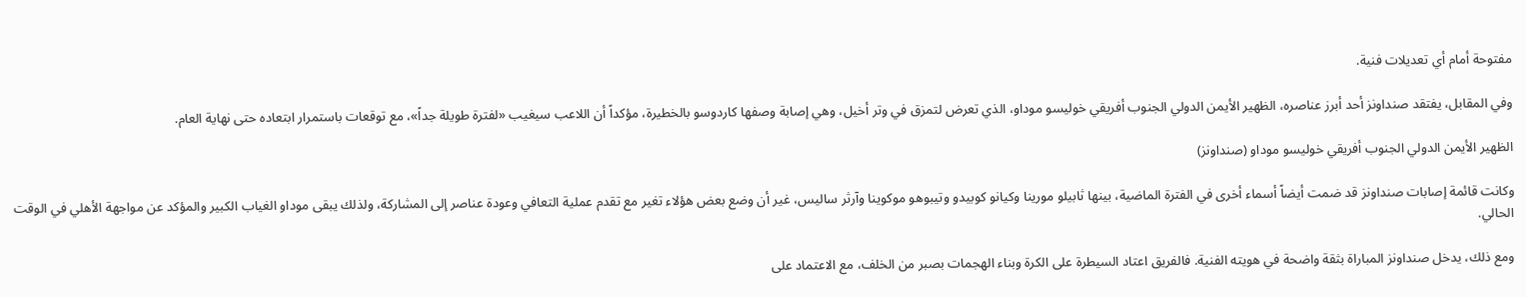مفتوحة أمام أي تعديلات فنية.

وفي المقابل، يفتقد صنداونز أحد أبرز عناصره، الظهير الأيمن الدولي الجنوب أفريقي خوليسو موداو، الذي تعرض لتمزق في وتر أخيل، وهي إصابة وصفها كاردوسو بالخطيرة، مؤكداً أن اللاعب سيغيب «لفترة طويلة جداً»، مع توقعات باستمرار ابتعاده حتى نهاية العام.

الظهير الأيمن الدولي الجنوب أفريقي خوليسو موداو (صنداونز)

وكانت قائمة إصابات صنداونز قد ضمت أيضاً أسماء أخرى في الفترة الماضية، بينها ثابيلو مورينا وكيانو كوبيدو وتيبوهو موكوينا وآرثر ساليس، غير أن وضع بعض هؤلاء تغير مع تقدم عملية التعافي وعودة عناصر إلى المشاركة، ولذلك يبقى موداو الغياب الكبير والمؤكد عن مواجهة الأهلي في الوقت الحالي.

ومع ذلك، يدخل صنداونز المباراة بثقة واضحة في هويته الفنية. فالفريق اعتاد السيطرة على الكرة وبناء الهجمات بصبر من الخلف، مع الاعتماد على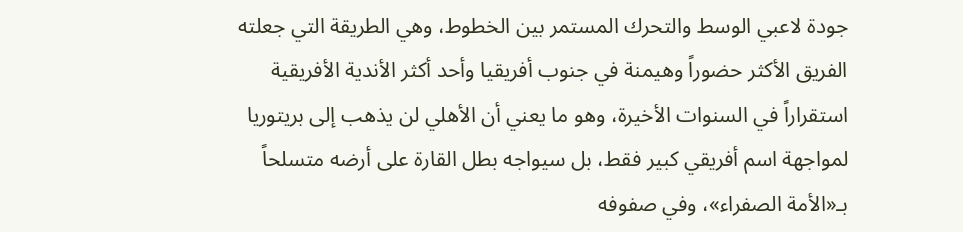جودة لاعبي الوسط والتحرك المستمر بين الخطوط، وهي الطريقة التي جعلته الفريق الأكثر حضوراً وهيمنة في جنوب أفريقيا وأحد أكثر الأندية الأفريقية استقراراً في السنوات الأخيرة، وهو ما يعني أن الأهلي لن يذهب إلى بريتوريا لمواجهة اسم أفريقي كبير فقط، بل سيواجه بطل القارة على أرضه متسلحاً بـ«الأمة الصفراء»، وفي صفوفه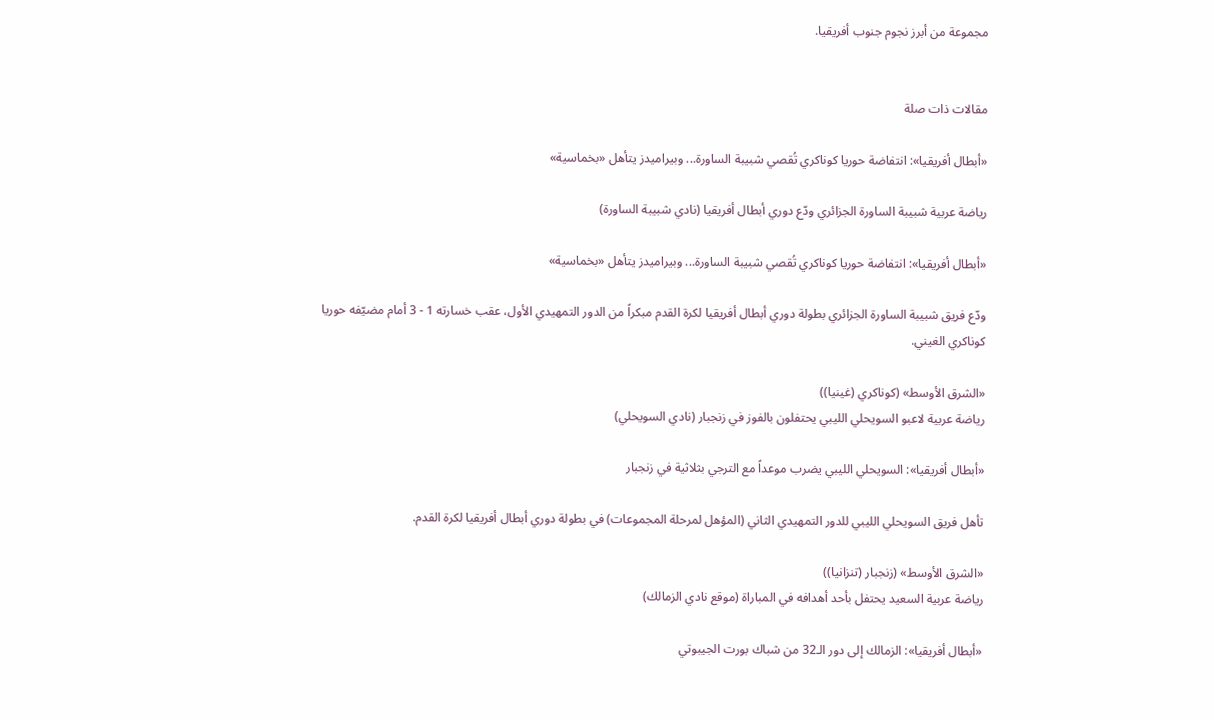مجموعة من أبرز نجوم جنوب أفريقيا.


مقالات ذات صلة

«أبطال أفريقيا»: انتفاضة حوريا كوناكري تُقصي شبيبة الساورة... وبيراميدز يتأهل «بخماسية»

رياضة عربية شبيبة الساورة الجزائري ودّع دوري أبطال أفريقيا (نادي شبيبة الساورة)

«أبطال أفريقيا»: انتفاضة حوريا كوناكري تُقصي شبيبة الساورة... وبيراميدز يتأهل «بخماسية»

ودّع فريق شبيبة الساورة الجزائري بطولة دوري أبطال أفريقيا لكرة القدم مبكراً من الدور التمهيدي الأول، عقب خسارته 1 - 3 أمام مضيّفه حوريا كوناكري الغيني.

«الشرق الأوسط» (كوناكري (غينيا))
رياضة عربية لاعبو السويحلي الليبي يحتفلون بالفوز في زنجبار (نادي السويحلي)

«أبطال أفريقيا»: السويحلي الليبي يضرب موعداً مع الترجي بثلاثية في زنجبار

تأهل فريق السويحلي الليبي للدور التمهيدي الثاني (المؤهل لمرحلة المجموعات) في بطولة دوري أبطال أفريقيا لكرة القدم.

«الشرق الأوسط» (زنجبار (تنزانيا))
رياضة عربية السعيد يحتفل بأحد أهدافه في المباراة (موقع نادي الزمالك)

«أبطال أفريقيا»: الزمالك إلى دور الـ32 من شباك بورت الجيبوتي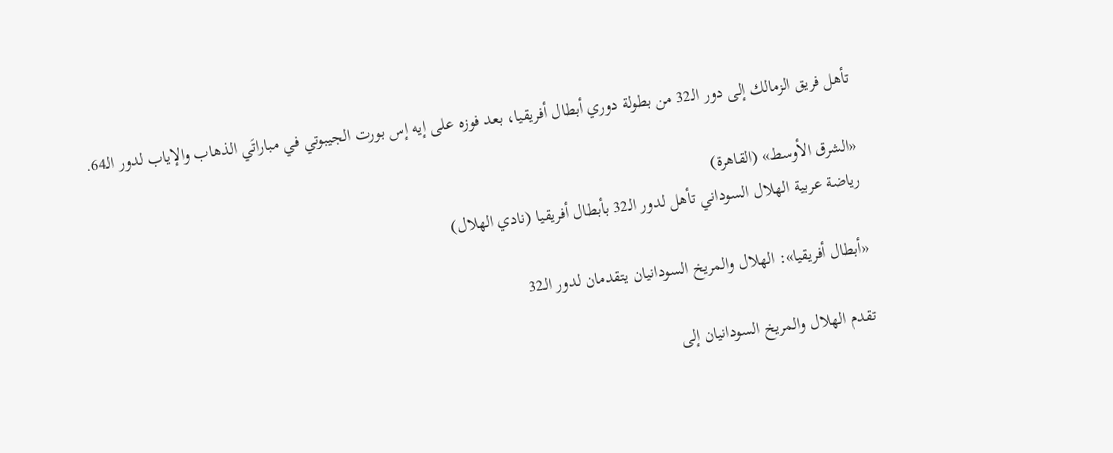تأهل فريق الزمالك إلى دور الـ32 من بطولة دوري أبطال أفريقيا، بعد فوزه على إيه إس بورت الجيبوتي في مباراتَي الذهاب والإياب لدور الـ64.

«الشرق الأوسط» (القاهرة)
رياضة عربية الهلال السوداني تأهل لدور الـ32 بأبطال أفريقيا (نادي الهلال)

«أبطال أفريقيا»: الهلال والمريخ السودانيان يتقدمان لدور الـ32

تقدم الهلال والمريخ السودانيان إلى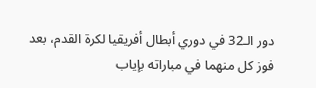دور الـ32 في دوري أبطال أفريقيا لكرة القدم، بعد فوز كل منهما في مباراته بإياب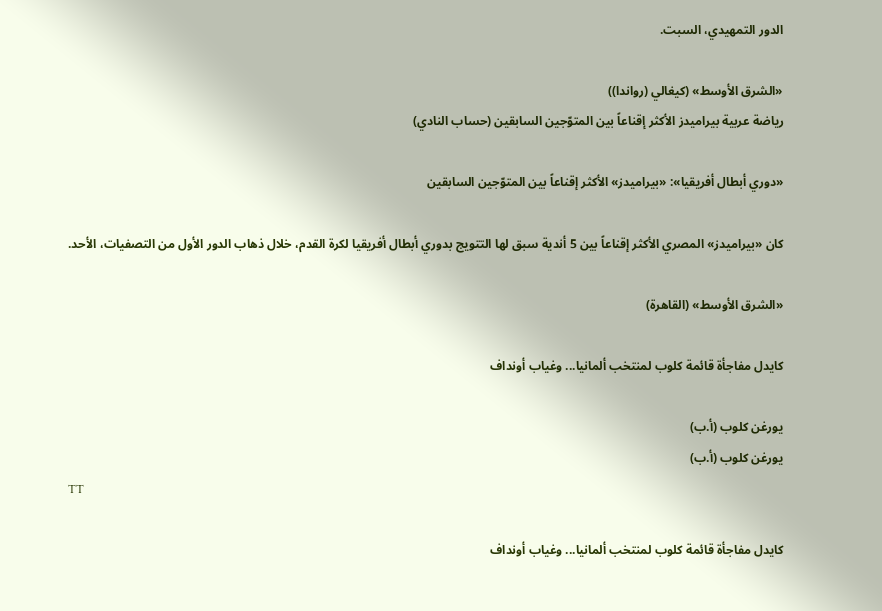الدور التمهيدي، السبت.

«الشرق الأوسط» (كيغالي (رواندا))
رياضة عربية بيراميدز الأكثر إقناعاً بين المتوّجين السابقين (حساب النادي)

«دوري أبطال أفريقيا»: «بيراميدز» الأكثر إقناعاً بين المتوّجين السابقين

كان «بيراميدز» المصري الأكثر إقناعاً بين 5 أندية سبق لها التتويج بدوري أبطال أفريقيا لكرة القدم، خلال ذهاب الدور الأول من التصفيات، الأحد.

«الشرق الأوسط» (القاهرة)

كايدل مفاجأة قائمة كلوب لمنتخب ألمانيا... وغياب أونداف

يورغن كلوب (أ.ب)
يورغن كلوب (أ.ب)
TT

كايدل مفاجأة قائمة كلوب لمنتخب ألمانيا... وغياب أونداف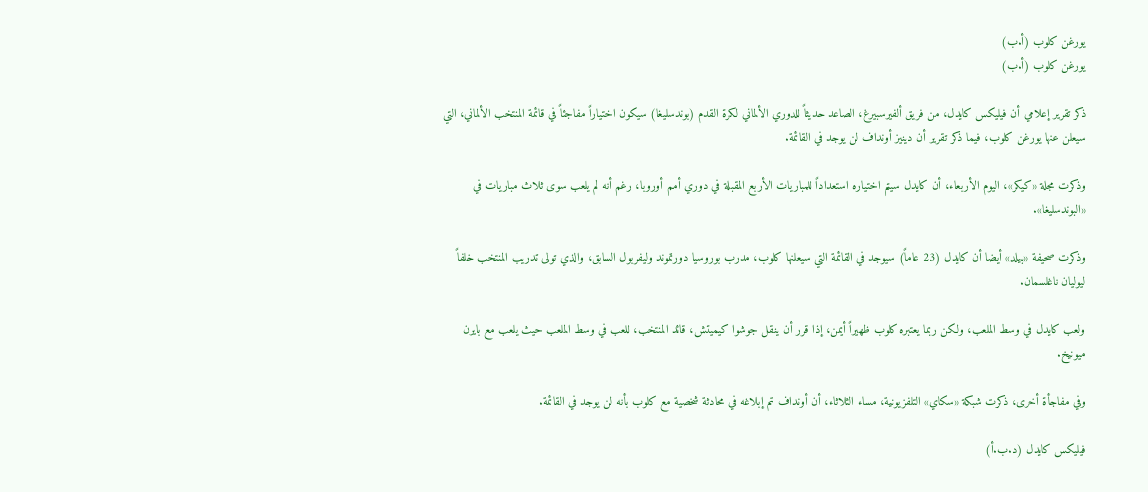يورغن كلوب (أ.ب)
يورغن كلوب (أ.ب)

ذكر تقرير إعلامي أن فيليكس كايدل، من فريق ألفيرسبيرغ، الصاعد حديثاً للدوري الألماني لكرة القدم (بوندسليغا) سيكون اختياراً مفاجئاً في قائمة المنتخب الألماني، التي سيعلن عنها يورغن كلوب، فيما ذكر تقرير أن دينيز أونداف لن يوجد في القائمة.

وذكرت مجلة «كيكر»، اليوم الأربعاء، أن كايدل سيتم اختياره استعداداً للمباريات الأربع المقبلة في دوري أمم أوروبا، رغم أنه لم يلعب سوى ثلاث مباريات في «البوندسليغا».

وذكرت صحيفة «بيلد» أيضا أن كايدل (23 عاماً) سيوجد في القائمة التي سيعلنها كلوب، مدرب بوروسيا دورتموند وليفربول السابق، والذي تولى تدريب المنتخب خلفاً ليوليان ناغلسمان.

ولعب كايدل في وسط الملعب، ولكن ربما يعتبره كلوب ظهيراً أيمن، إذا قرر أن ينقل جوشوا كيميتش، قائد المنتخب، للعب في وسط الملعب حيث يلعب مع بايرن ميونيخ.

وفي مفاجأة أخرى، ذكرت شبكة «سكاي» التلفزيونية، مساء الثلاثاء، أن أونداف تم إبلاغه في محادثة شخصية مع كلوب بأنه لن يوجد في القائمة.

فيليكس كايدل (د.ب.أ)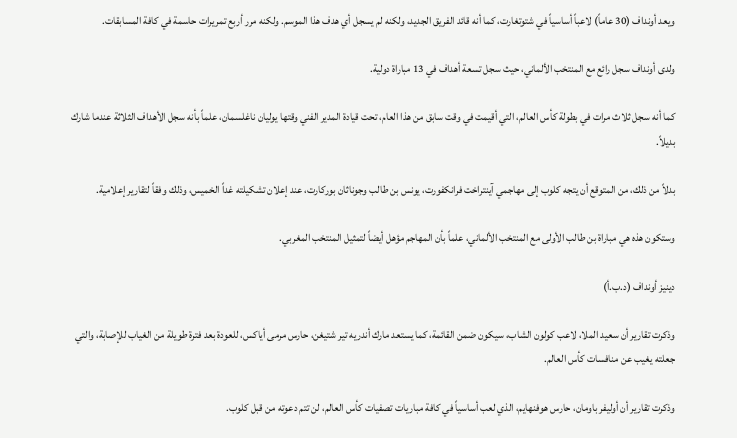ويعد أونداف (30 عاماً) لاعباً أساسياً في شتوتغارت، كما أنه قائد الفريق الجديد، ولكنه لم يسجل أي هدف هذا الموسم. ولكنه مرر أربع تمريرات حاسمة في كافة المسابقات.

ولدى أونداف سجل رائع مع المنتخب الألماني، حيث سجل تسعة أهداف في 13 مباراة دولية.

كما أنه سجل ثلاث مرات في بطولة كأس العالم، التي أقيمت في وقت سابق من هذا العام، تحت قيادة المدير الفني وقتها يوليان ناغلسمان، علماً بأنه سجل الأهداف الثلاثة عندما شارك بديلاً.

بدلاً من ذلك، من المتوقع أن يتجه كلوب إلى مهاجمي آينتراخت فرانكفورت، يونس بن طالب وجوناثان بوركارت، عند إعلان تشكيلته غداً الخميس، وذلك وفقاً لتقارير إعلامية.

وستكون هذه هي مباراة بن طالب الأولى مع المنتخب الألماني، علماً بأن المهاجم مؤهل أيضاً لتمثيل المنتخب المغربي.

دينيز أونداف (د.ب.أ)

وذكرت تقارير أن سعيد الملا، لاعب كولون الشاب، سيكون ضمن القائمة، كما يستعد مارك أندريه تير شتيغن، حارس مرمى أياكس، للعودة بعد فترة طويلة من الغياب للإصابة، والتي جعلته يغيب عن منافسات كأس العالم.

وذكرت تقارير أن أوليفر باومان، حارس هوفنهايم، الذي لعب أساسياً في كافة مباريات تصفيات كأس العالم، لن تتم دعوته من قبل كلوب.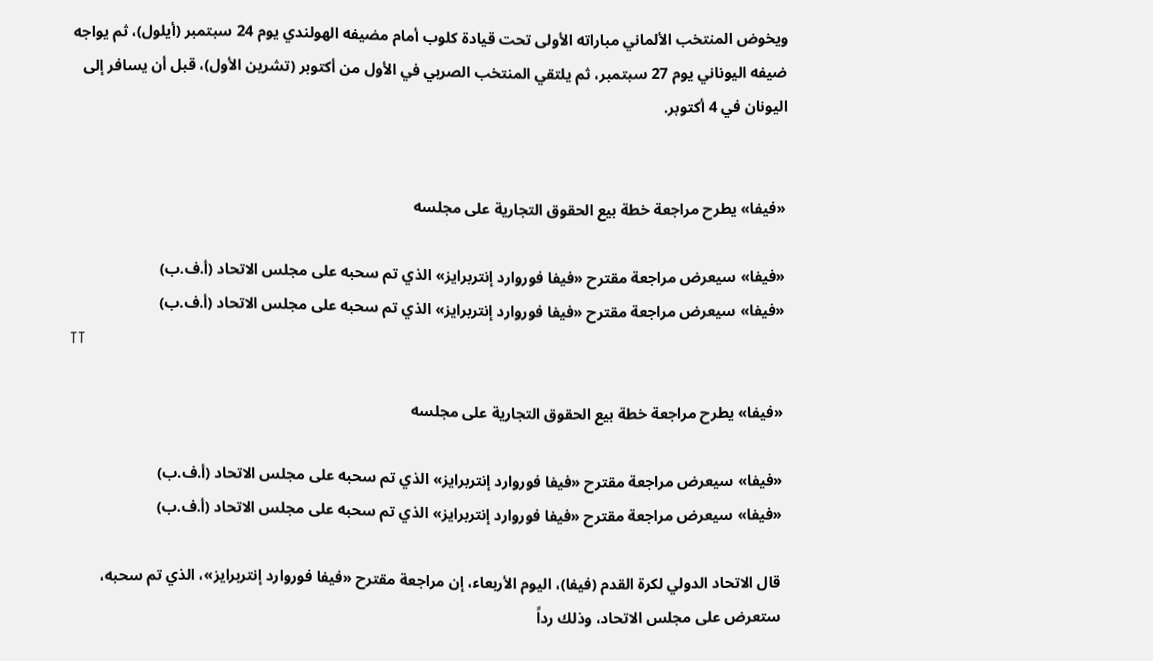ويخوض المنتخب الألماني مباراته الأولى تحت قيادة كلوب أمام مضيفه الهولندي يوم 24 سبتمبر (أيلول)، ثم يواجه ضيفه اليوناني يوم 27 سبتمبر، ثم يلتقي المنتخب الصربي في الأول من أكتوبر (تشرين الأول)، قبل أن يسافر إلى اليونان في 4 أكتوبر.


«فيفا» يطرح مراجعة خطة بيع الحقوق التجارية على مجلسه

«فيفا» سيعرض مراجعة مقترح «فيفا فوروارد إنتربرايز» الذي تم سحبه على مجلس الاتحاد (أ.ف.ب)
«فيفا» سيعرض مراجعة مقترح «فيفا فوروارد إنتربرايز» الذي تم سحبه على مجلس الاتحاد (أ.ف.ب)
TT

«فيفا» يطرح مراجعة خطة بيع الحقوق التجارية على مجلسه

«فيفا» سيعرض مراجعة مقترح «فيفا فوروارد إنتربرايز» الذي تم سحبه على مجلس الاتحاد (أ.ف.ب)
«فيفا» سيعرض مراجعة مقترح «فيفا فوروارد إنتربرايز» الذي تم سحبه على مجلس الاتحاد (أ.ف.ب)

قال الاتحاد الدولي لكرة القدم (فيفا)، اليوم الأربعاء، إن مراجعة مقترح «فيفا فوروارد إنتربرايز»، الذي تم سحبه، ستعرض على مجلس الاتحاد، وذلك رداً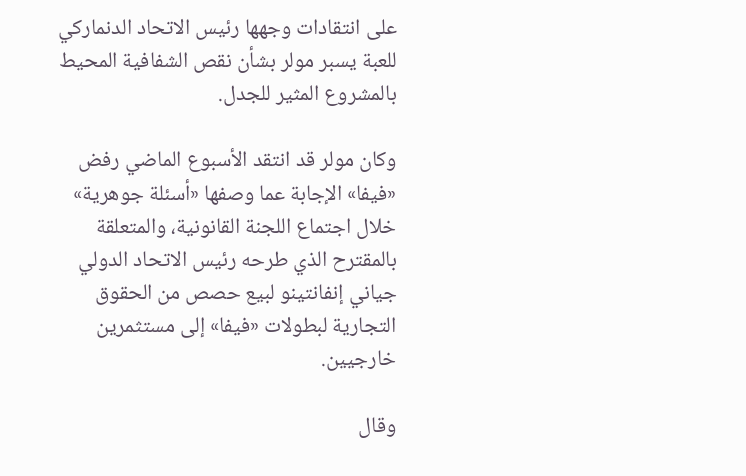على انتقادات وجهها رئيس الاتحاد الدنماركي للعبة يسبر مولر بشأن نقص الشفافية المحيط بالمشروع المثير للجدل.

وكان مولر قد انتقد الأسبوع الماضي رفض «فيفا» الإجابة عما وصفها «أسئلة جوهرية» خلال اجتماع اللجنة القانونية، والمتعلقة بالمقترح الذي طرحه رئيس الاتحاد الدولي جياني إنفانتينو لبيع حصص من الحقوق التجارية لبطولات «فيفا» إلى مستثمرين خارجيين.

وقال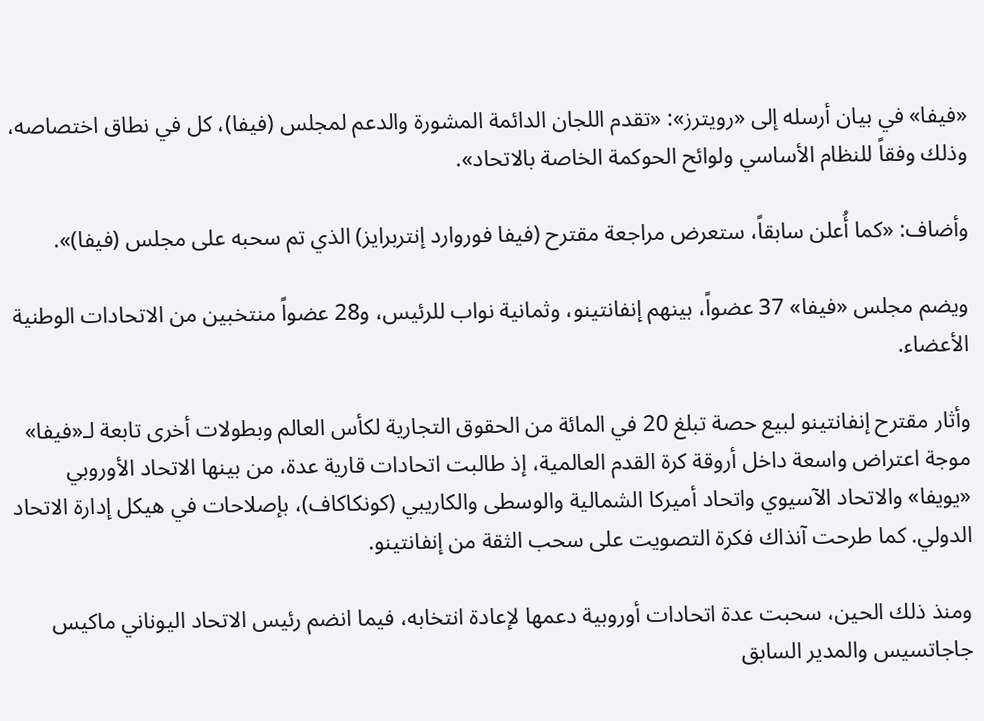«فيفا» في بيان أرسله إلى «رويترز»: «تقدم اللجان الدائمة المشورة والدعم لمجلس (فيفا)، كل في نطاق اختصاصه، وذلك وفقاً للنظام الأساسي ولوائح الحوكمة الخاصة بالاتحاد».

وأضاف: «كما أُعلن سابقاً، ستعرض مراجعة مقترح (فيفا فوروارد إنتربرايز) الذي تم سحبه على مجلس (فيفا)».

ويضم مجلس «فيفا» 37 عضواً، بينهم إنفانتينو، وثمانية نواب للرئيس، و28 عضواً منتخبين من الاتحادات الوطنية الأعضاء.

وأثار مقترح إنفانتينو لبيع حصة تبلغ 20 في المائة من الحقوق التجارية لكأس العالم وبطولات أخرى تابعة لـ«فيفا» موجة اعتراض واسعة داخل أروقة كرة القدم العالمية، إذ طالبت اتحادات قارية عدة، من بينها الاتحاد الأوروبي «يويفا» والاتحاد الآسيوي واتحاد أميركا الشمالية والوسطى والكاريبي (كونكاكاف)، بإصلاحات في هيكل إدارة الاتحاد الدولي. كما طرحت آنذاك فكرة التصويت على سحب الثقة من إنفانتينو.

ومنذ ذلك الحين، سحبت عدة اتحادات أوروبية دعمها لإعادة انتخابه، فيما انضم رئيس الاتحاد اليوناني ماكيس جاجاتسيس والمدير السابق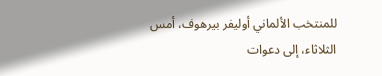للمنتخب الألماني أوليفر بيرهوف، أمس الثلاثاء، إلى دعوات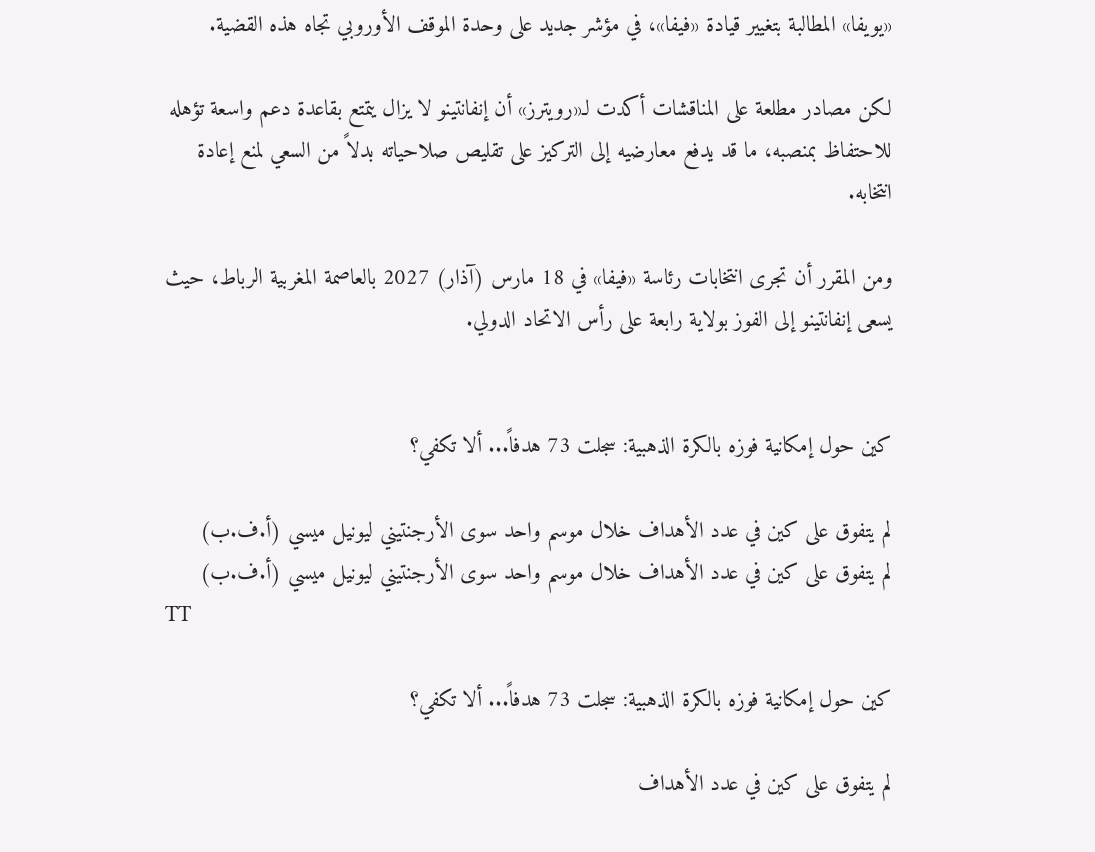«يويفا» المطالبة بتغيير قيادة «فيفا»، في مؤشر جديد على وحدة الموقف الأوروبي تجاه هذه القضية.

لكن مصادر مطلعة على المناقشات أكدت لـ«رويترز» أن إنفانتينو لا يزال يتمتع بقاعدة دعم واسعة تؤهله للاحتفاظ بمنصبه، ما قد يدفع معارضيه إلى التركيز على تقليص صلاحياته بدلاً من السعي لمنع إعادة انتخابه.

ومن المقرر أن تجرى انتخابات رئاسة «فيفا» في 18 مارس (آذار) 2027 بالعاصمة المغربية الرباط، حيث يسعى إنفانتينو إلى الفوز بولاية رابعة على رأس الاتحاد الدولي.


كين حول إمكانية فوزه بالكرة الذهبية: سجلت 73 هدفاً... ألا تكفي؟

لم يتفوق على كين في عدد الأهداف خلال موسم واحد سوى الأرجنتيني ليونيل ميسي (أ.ف.ب)
لم يتفوق على كين في عدد الأهداف خلال موسم واحد سوى الأرجنتيني ليونيل ميسي (أ.ف.ب)
TT

كين حول إمكانية فوزه بالكرة الذهبية: سجلت 73 هدفاً... ألا تكفي؟

لم يتفوق على كين في عدد الأهداف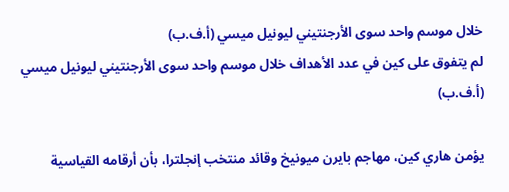خلال موسم واحد سوى الأرجنتيني ليونيل ميسي (أ.ف.ب)
لم يتفوق على كين في عدد الأهداف خلال موسم واحد سوى الأرجنتيني ليونيل ميسي (أ.ف.ب)

يؤمن هاري كين، مهاجم بايرن ميونيخ وقائد منتخب إنجلترا، بأن أرقامه القياسية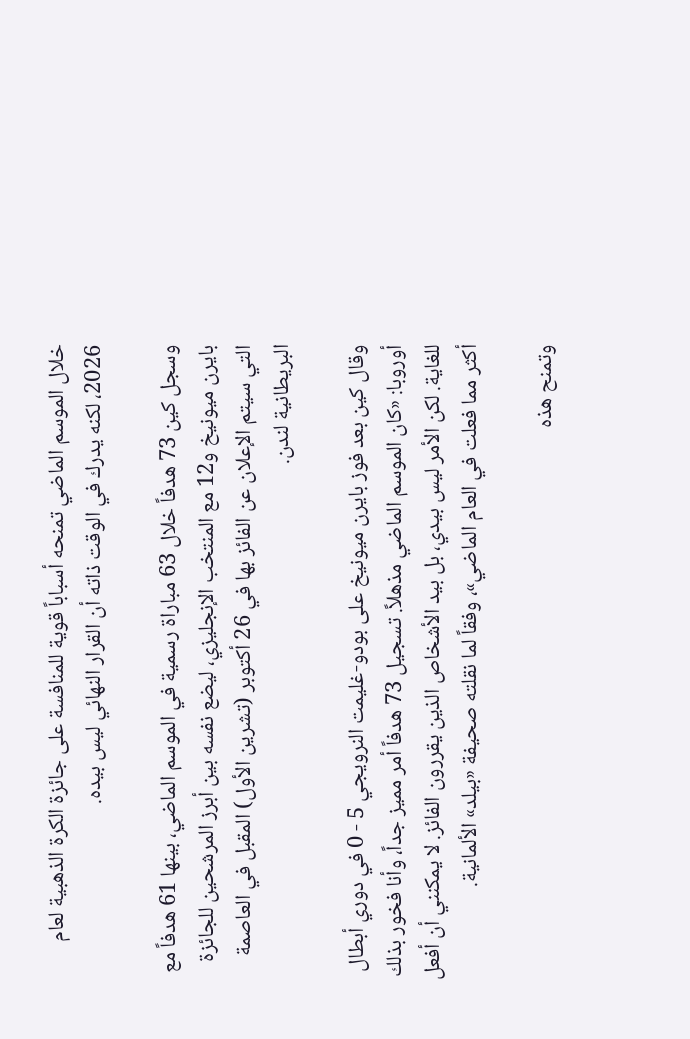خلال الموسم الماضي تمنحه أسباباً قوية للمنافسة على جائزة الكرة الذهبية لعام 2026، لكنه يدرك في الوقت ذاته أن القرار النهائي ليس بيده.

وسجل كين 73 هدفاً خلال 63 مباراة رسمية في الموسم الماضي، بينها 61 هدفاً مع بايرن ميونيخ و12 مع المنتخب الإنجليزي، ليضع نفسه بين أبرز المرشحين للجائزة التي سيتم الإعلان عن الفائز بها في 26 أكتوبر (تشرين الأول) المقبل في العاصمة البريطانية لندن.

وقال كين بعد فوز بايرن ميونيخ على بودو-غليمت النرويجي 5 - 0 في دوري أبطال أوروبا: «كان الموسم الماضي مذهلاً. تسجيل 73 هدفاً أمر مميز جداً، وأنا فخور بذلك للغاية. لكن الأمر ليس بيدي، بل بيد الأشخاص الذين يقررون الفائز. لا يمكنني أن أفعل أكثر مما فعلت في العام الماضي»، وفقاً لما نقلته صحيفة «بيلد» الألمانية.

وتمنح هذه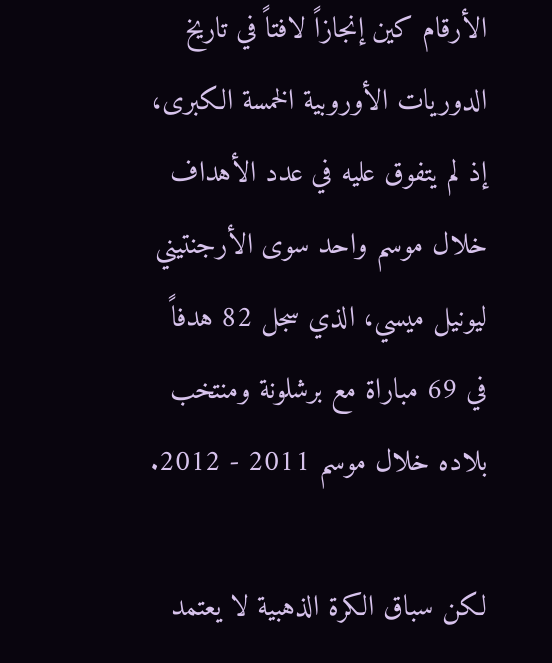الأرقام كين إنجازاً لافتاً في تاريخ الدوريات الأوروبية الخمسة الكبرى، إذ لم يتفوق عليه في عدد الأهداف خلال موسم واحد سوى الأرجنتيني ليونيل ميسي، الذي سجل 82 هدفاً في 69 مباراة مع برشلونة ومنتخب بلاده خلال موسم 2011 - 2012.

لكن سباق الكرة الذهبية لا يعتمد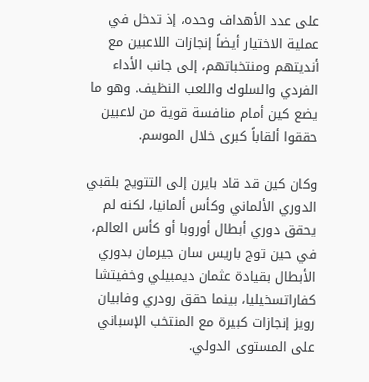على عدد الأهداف وحده، إذ تدخل في عملية الاختيار أيضاً إنجازات اللاعبين مع أنديتهم ومنتخباتهم، إلى جانب الأداء الفردي والسلوك واللعب النظيف. وهو ما يضع كين أمام منافسة قوية من لاعبين حققوا ألقاباً كبرى خلال الموسم.

وكان كين قد قاد بايرن إلى التتويج بلقبي الدوري الألماني وكأس ألمانيا، لكنه لم يحقق دوري أبطال أوروبا أو كأس العالم، في حين توج باريس سان جيرمان بدوري الأبطال بقيادة عثمان ديمبيلي وخفيتشا كفاراتسخيليا، بينما حقق رودري وفابيان رويز إنجازات كبيرة مع المنتخب الإسباني على المستوى الدولي.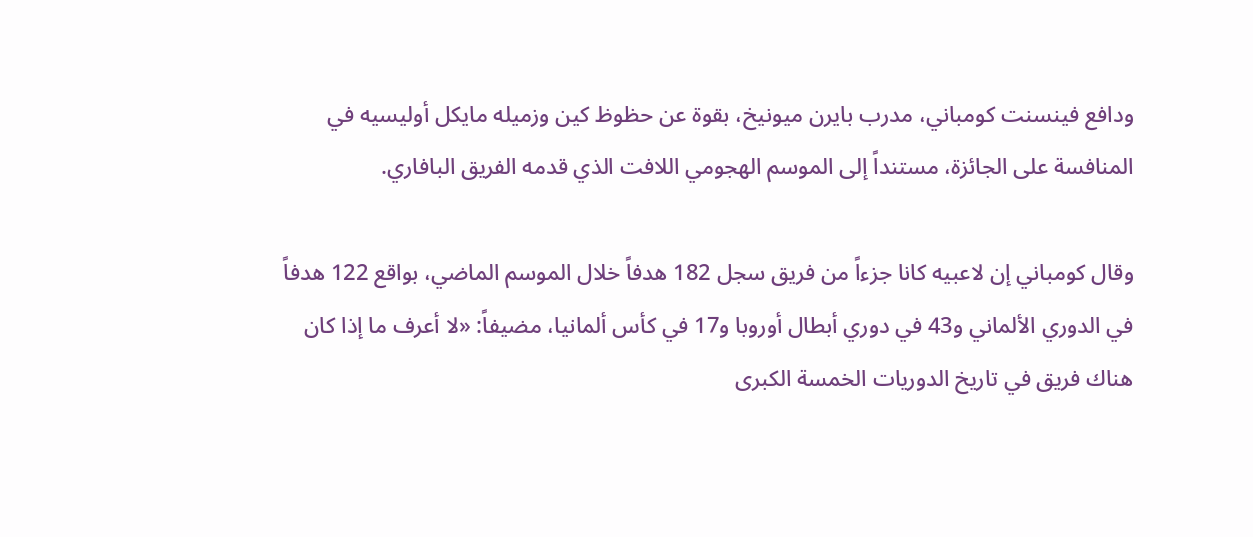ودافع فينسنت كومباني، مدرب بايرن ميونيخ، بقوة عن حظوظ كين وزميله مايكل أوليسيه في المنافسة على الجائزة، مستنداً إلى الموسم الهجومي اللافت الذي قدمه الفريق البافاري.

وقال كومباني إن لاعبيه كانا جزءاً من فريق سجل 182 هدفاً خلال الموسم الماضي، بواقع 122 هدفاً في الدوري الألماني و43 في دوري أبطال أوروبا و17 في كأس ألمانيا، مضيفاً: «لا أعرف ما إذا كان هناك فريق في تاريخ الدوريات الخمسة الكبرى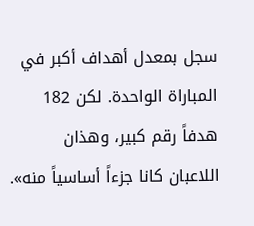سجل بمعدل أهداف أكبر في المباراة الواحدة. لكن 182 هدفاً رقم كبير، وهذان اللاعبان كانا جزءاً أساسياً منه».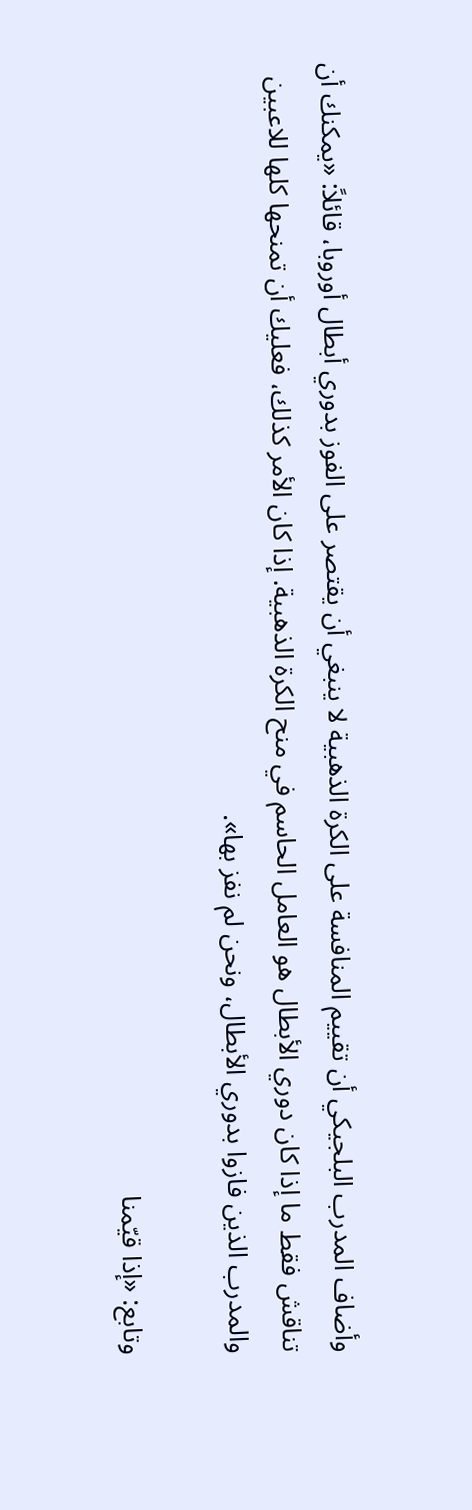وأضاف المدرب البلجيكي أن تقييم المنافسة على الكرة الذهبية لا ينبغي أن يقتصر على الفوز بدوري أبطال أوروبا، قائلاً: «يمكنك أن تناقش فقط ما إذا كان دوري الأبطال هو العامل الحاسم في منح الكرة الذهبية. إذا كان الأمر كذلك، فعليك أن تمنحها كلها للاعبين والمدرب الذين فازوا بدوري الأبطال، ونحن لم نفز بها».

وتابع: «إذا قيّمنا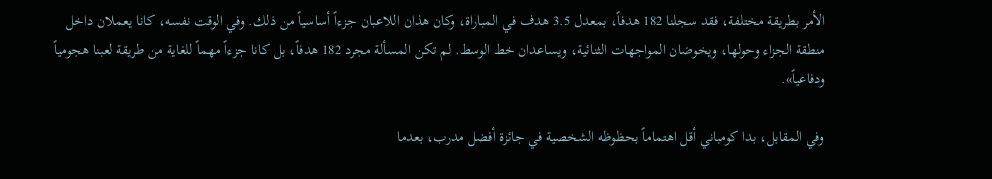الأمر بطريقة مختلفة، فقد سجلنا 182 هدفاً، بمعدل 3.5 هدف في المباراة، وكان هذان اللاعبان جزءاً أساسياً من ذلك. وفي الوقت نفسه، كانا يعملان داخل منطقة الجزاء وحولها، ويخوضان المواجهات الثنائية، ويساعدان خط الوسط. لم تكن المسألة مجرد 182 هدفاً، بل كانا جزءاً مهماً للغاية من طريقة لعبنا هجومياً ودفاعياً».

وفي المقابل، بدا كومباني أقل اهتماماً بحظوظه الشخصية في جائزة أفضل مدرب، بعدما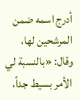أدرج اسمه ضمن المرشحين لها، وقال: «بالنسبة لي الأمر بسيط جداً،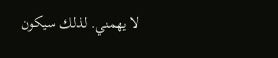لا يهمني. لذلك سيكون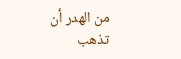من الهدر أن تذهب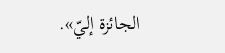الجائزة إليّ».